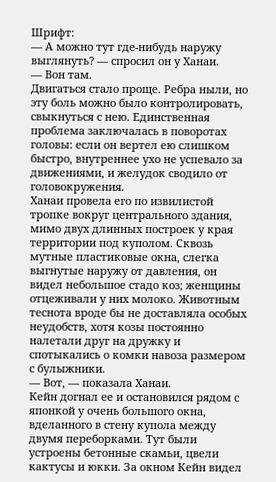Шрифт:
— А можно тут где-нибудь наружу выглянуть? — спросил он у Ханаи.
— Вон там.
Двигаться стало проще. Ребра ныли, но эту боль можно было контролировать, свыкнуться с нею. Единственная проблема заключалась в поворотах головы: если он вертел ею слишком быстро, внутреннее ухо не успевало за движениями, и желудок сводило от головокружения.
Ханаи провела его по извилистой тропке вокруг центрального здания, мимо двух длинных построек у края территории под куполом. Сквозь мутные пластиковые окна, слегка выгнутые наружу от давления, он видел небольшое стадо коз; женщины отцеживали у них молоко. Животным теснота вроде бы не доставляла особых неудобств, хотя козы постоянно налетали друг на дружку и спотыкались о комки навоза размером с булыжники.
— Вот, — показала Ханаи.
Кейн догнал ее и остановился рядом с японкой у очень большого окна, вделанного в стену купола между двумя переборками. Тут были устроены бетонные скамьи, цвели кактусы и юкки. За окном Кейн видел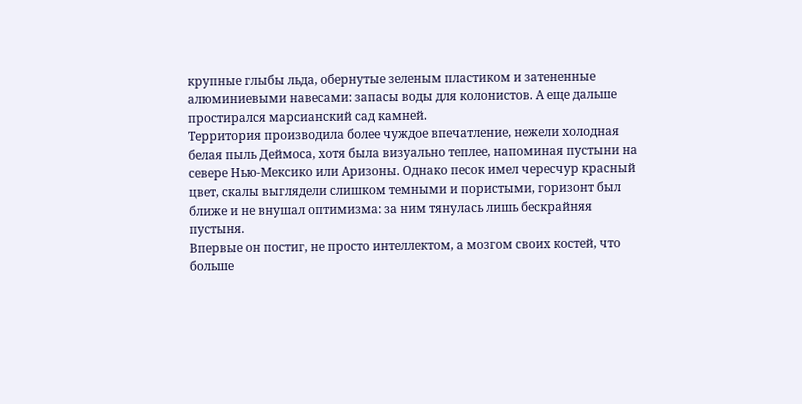крупные глыбы льда, обернутые зеленым пластиком и затененные алюминиевыми навесами: запасы воды для колонистов. А еще дальше простирался марсианский сад камней.
Территория производила более чуждое впечатление, нежели холодная белая пыль Деймоса, хотя была визуально теплее, напоминая пустыни на севере Нью-Мексико или Аризоны. Однако песок имел чересчур красный цвет, скалы выглядели слишком темными и пористыми, горизонт был ближе и не внушал оптимизма: за ним тянулась лишь бескрайняя пустыня.
Впервые он постиг, не просто интеллектом, а мозгом своих костей, что больше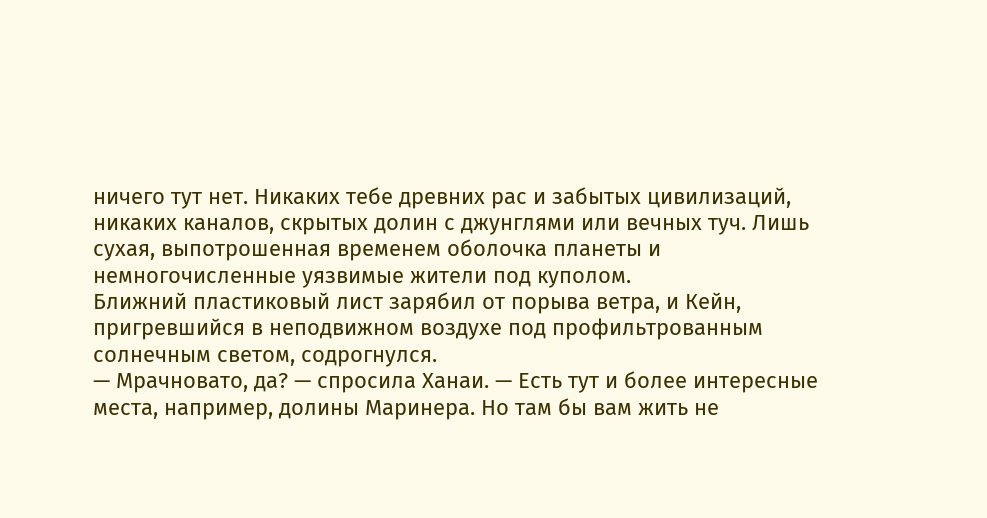ничего тут нет. Никаких тебе древних рас и забытых цивилизаций, никаких каналов, скрытых долин с джунглями или вечных туч. Лишь сухая, выпотрошенная временем оболочка планеты и немногочисленные уязвимые жители под куполом.
Ближний пластиковый лист зарябил от порыва ветра, и Кейн, пригревшийся в неподвижном воздухе под профильтрованным солнечным светом, содрогнулся.
— Мрачновато, да? — спросила Ханаи. — Есть тут и более интересные места, например, долины Маринера. Но там бы вам жить не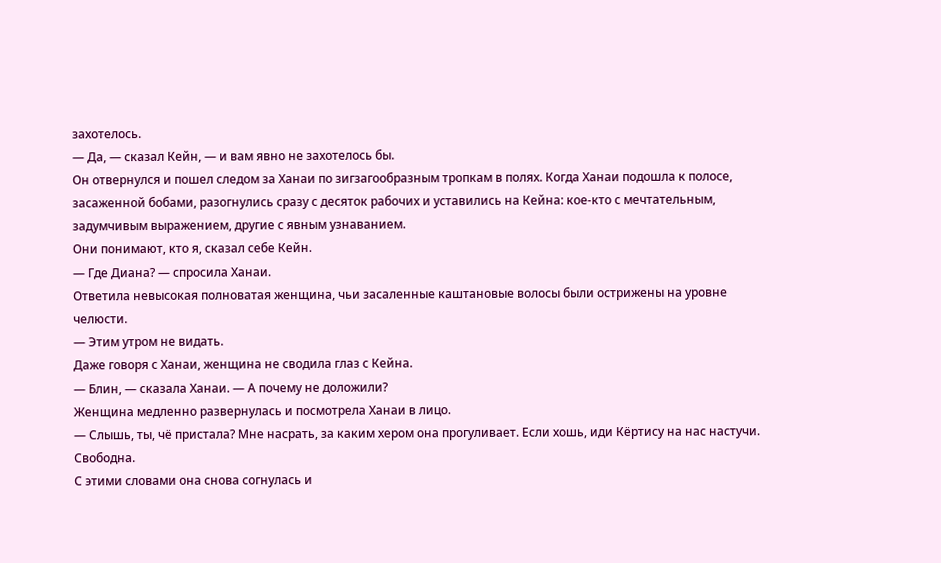захотелось.
— Да, — сказал Кейн, — и вам явно не захотелось бы.
Он отвернулся и пошел следом за Ханаи по зигзагообразным тропкам в полях. Когда Ханаи подошла к полосе, засаженной бобами, разогнулись сразу с десяток рабочих и уставились на Кейна: кое-кто с мечтательным, задумчивым выражением, другие с явным узнаванием.
Они понимают, кто я, сказал себе Кейн.
— Где Диана? — спросила Ханаи.
Ответила невысокая полноватая женщина, чьи засаленные каштановые волосы были острижены на уровне челюсти.
— Этим утром не видать.
Даже говоря с Ханаи, женщина не сводила глаз с Кейна.
— Блин, — сказала Ханаи. — А почему не доложили?
Женщина медленно развернулась и посмотрела Ханаи в лицо.
— Слышь, ты, чё пристала? Мне насрать, за каким хером она прогуливает. Если хошь, иди Кёртису на нас настучи. Свободна.
С этими словами она снова согнулась и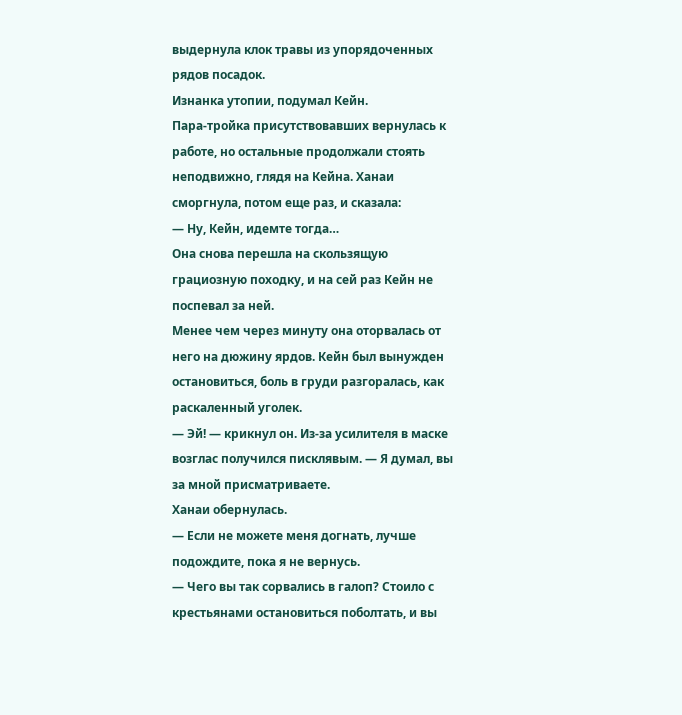выдернула клок травы из упорядоченных рядов посадок.
Изнанка утопии, подумал Кейн.
Пара-тройка присутствовавших вернулась к работе, но остальные продолжали стоять неподвижно, глядя на Кейна. Ханаи сморгнула, потом еще раз, и сказала:
— Ну, Кейн, идемте тогда…
Она снова перешла на скользящую грациозную походку, и на сей раз Кейн не поспевал за ней.
Менее чем через минуту она оторвалась от него на дюжину ярдов. Кейн был вынужден остановиться, боль в груди разгоралась, как раскаленный уголек.
— Эй! — крикнул он. Из-за усилителя в маске возглас получился писклявым. — Я думал, вы за мной присматриваете.
Ханаи обернулась.
— Если не можете меня догнать, лучше подождите, пока я не вернусь.
— Чего вы так сорвались в галоп? Стоило с крестьянами остановиться поболтать, и вы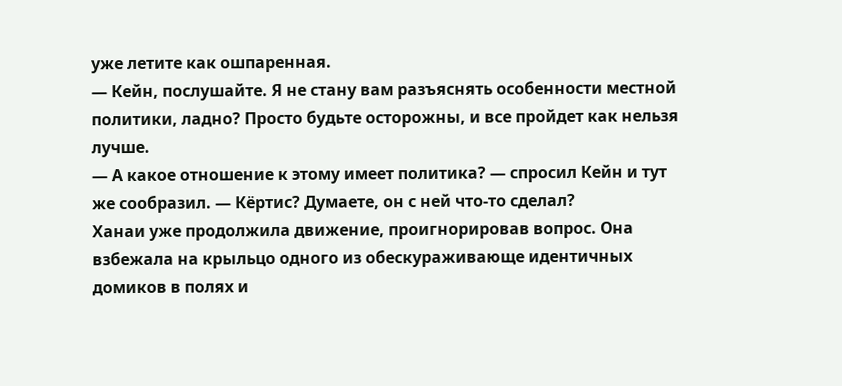уже летите как ошпаренная.
— Кейн, послушайте. Я не стану вам разъяснять особенности местной политики, ладно? Просто будьте осторожны, и все пройдет как нельзя лучше.
— А какое отношение к этому имеет политика? — спросил Кейн и тут же сообразил. — Кёртис? Думаете, он с ней что-то сделал?
Ханаи уже продолжила движение, проигнорировав вопрос. Она взбежала на крыльцо одного из обескураживающе идентичных домиков в полях и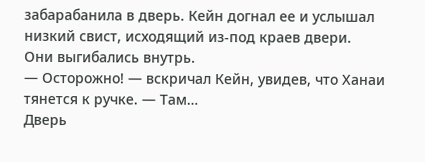забарабанила в дверь. Кейн догнал ее и услышал низкий свист, исходящий из-под краев двери.
Они выгибались внутрь.
— Осторожно! — вскричал Кейн, увидев, что Ханаи тянется к ручке. — Там…
Дверь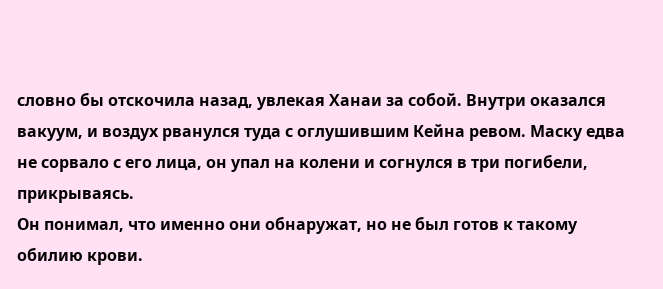словно бы отскочила назад, увлекая Ханаи за собой. Внутри оказался вакуум, и воздух рванулся туда с оглушившим Кейна ревом. Маску едва не сорвало с его лица, он упал на колени и согнулся в три погибели, прикрываясь.
Он понимал, что именно они обнаружат, но не был готов к такому обилию крови.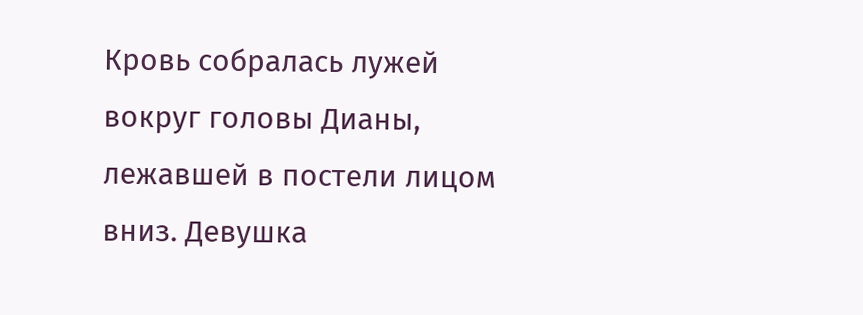Кровь собралась лужей вокруг головы Дианы, лежавшей в постели лицом вниз. Девушка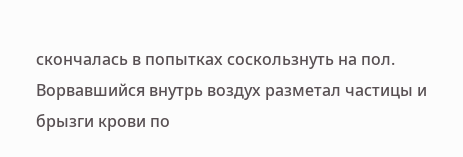скончалась в попытках соскользнуть на пол. Ворвавшийся внутрь воздух разметал частицы и брызги крови по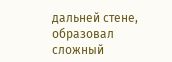дальней стене, образовал сложный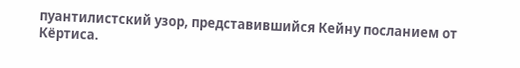пуантилистский узор, представившийся Кейну посланием от Кёртиса.